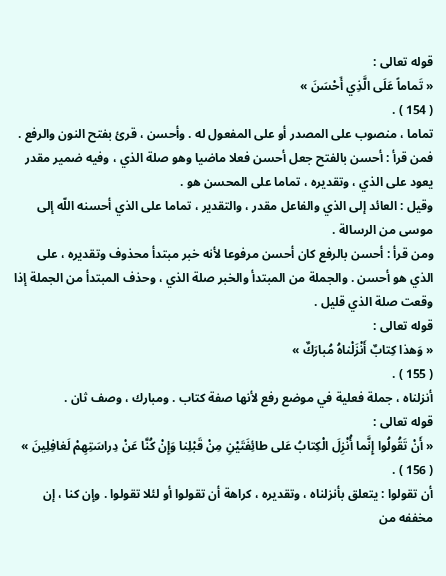قوله تعالى :
« تَماماً عَلَى الَّذِي أَحْسَنَ »
( 154 ) .
تماما ، منصوب على المصدر أو على المفعول له . وأحسن ، قرئ بفتح النون والرفع . فمن قرأ : أحسن بالفتح جعل أحسن فعلا ماضيا وهو صلة الذي ، وفيه ضمير مقدر يعود على الذي ، وتقديره ، تماما على المحسن هو .
وقيل : العائد إلى الذي والفاعل مقدر ، والتقدير ، تماما على الذي أحسنه اللّه إلى موسى من الرسالة .
ومن قرأ : أحسن بالرفع كان أحسن مرفوعا لأنه خبر مبتدأ محذوف وتقديره ، على الذي هو أحسن . والجملة من المبتدأ والخبر صلة الذي ، وحذف المبتدأ من الجملة إذا وقعت صلة الذي قليل .
قوله تعالى :
« وَهذا كِتابٌ أَنْزَلْناهُ مُبارَكٌ »
( 155 ) .
أنزلناه ، جملة فعلية في موضع رفع لأنها صفة كتاب . ومبارك ، وصف ثان .
قوله تعالى :
« أَنْ تَقُولُوا إِنَّما أُنْزِلَ الْكِتابُ عَلى طائِفَتَيْنِ مِنْ قَبْلِنا وَإِنْ كُنَّا عَنْ دِراسَتِهِمْ لَغافِلِينَ »
( 156 ) .
أن تقولوا : يتعلق بأنزلناه ، وتقديره ، كراهة أن تقولوا أو لئلا تقولوا . وإن كنا ، إن مخففه من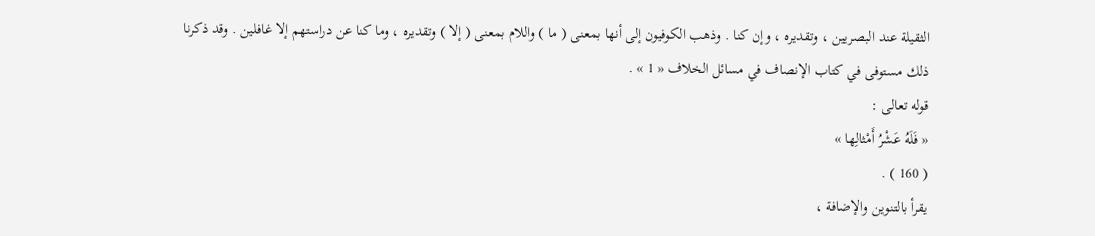الثقيلة عند البصريين ، وتقديره ، وإن كنا . وذهب الكوفيون إلى أنها بمعنى ( ما ) واللام بمعنى ( إلا ) وتقديره ، وما كنا عن دراستهم إلا غافلين . وقد ذكرنا ذلك مستوفى في كتاب الإنصاف في مسائل الخلاف « 1 » .
قوله تعالى :
« فَلَهُ عَشْرُ أَمْثالِها »
( 160 ) .
يقرأ بالتنوين والإضافة ،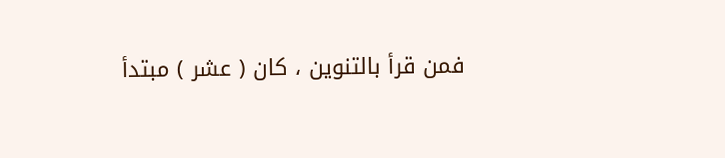فمن قرأ بالتنوين ، كان ( عشر ) مبتدأ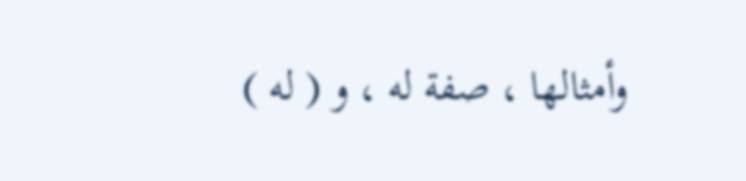وأمثالها ، صفة له ، و ( له )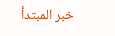خبر المبتدأ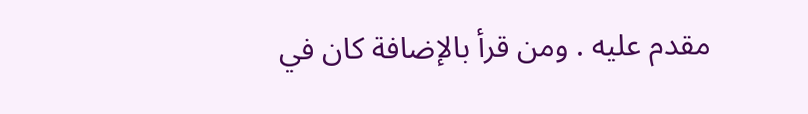مقدم عليه . ومن قرأ بالإضافة كان في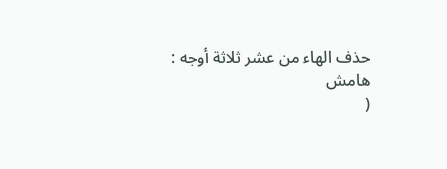حذف الهاء من عشر ثلاثة أوجه :
هامش
(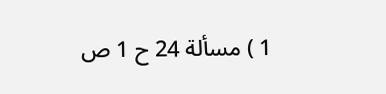1 ) مسألة 24 ح 1 ص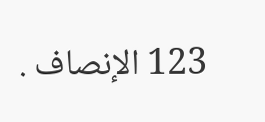123 الإنصاف .